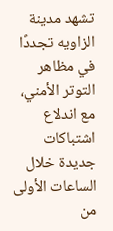تشهد مدينة الزاويه تجددًا في مظاهر التوتر الأمني، مع اندلاع اشتباكات جديدة خلال الساعات الأولى من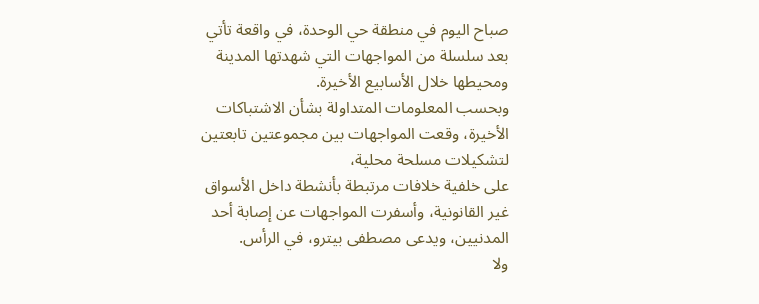صباح اليوم في منطقة حي الوحدة، في واقعة تأتي بعد سلسلة من المواجهات التي شهدتها المدينة ومحيطها خلال الأسابيع الأخيرة.
وبحسب المعلومات المتداولة بشأن الاشتباكات الأخيرة، وقعت المواجهات بين مجموعتين تابعتين لتشكيلات مسلحة محلية،
على خلفية خلافات مرتبطة بأنشطة داخل الأسواق غير القانونية، وأسفرت المواجهات عن إصابة أحد المدنيين، ويدعى مصطفى بيترو، في الرأس.
ولا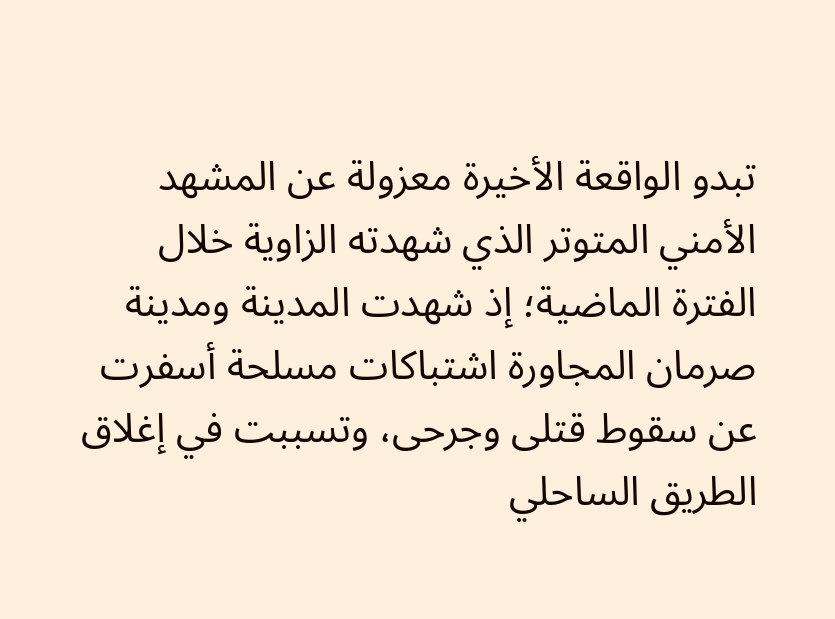تبدو الواقعة الأخيرة معزولة عن المشهد الأمني المتوتر الذي شهدته الزاوية خلال الفترة الماضية؛ إذ شهدت المدينة ومدينة صرمان المجاورة اشتباكات مسلحة أسفرت عن سقوط قتلى وجرحى، وتسببت في إغلاق الطريق الساحلي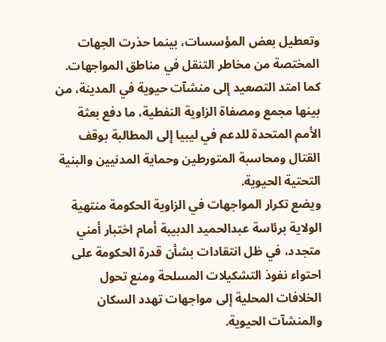وتعطيل بعض المؤسسات، بينما حذرت الجهات المختصة من مخاطر التنقل في مناطق المواجهات.
كما امتد التصعيد إلى منشآت حيوية في المدينة، من بينها مجمع ومصفاة الزاوية النفطية، ما دفع بعثة الأمم المتحدة للدعم في ليبيا إلى المطالبة بوقف القتال ومحاسبة المتورطين وحماية المدنيين والبنية التحتية الحيوية.
ويضع تكرار المواجهات في الزاوية الحكومة منتهية الولاية برئاسة عبدالحميد الدبيبة أمام اختبار أمني متجدد، في ظل انتقادات بشأن قدرة الحكومة على احتواء نفوذ التشكيلات المسلحة ومنع تحول الخلافات المحلية إلى مواجهات تهدد السكان والمنشآت الحيوية.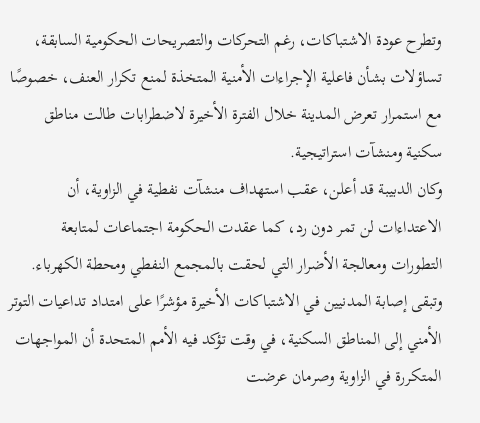وتطرح عودة الاشتباكات، رغم التحركات والتصريحات الحكومية السابقة، تساؤلات بشأن فاعلية الإجراءات الأمنية المتخذة لمنع تكرار العنف، خصوصًا مع استمرار تعرض المدينة خلال الفترة الأخيرة لاضطرابات طالت مناطق سكنية ومنشآت استراتيجية.
وكان الدبيبة قد أعلن، عقب استهداف منشآت نفطية في الزاوية، أن الاعتداءات لن تمر دون رد، كما عقدت الحكومة اجتماعات لمتابعة التطورات ومعالجة الأضرار التي لحقت بالمجمع النفطي ومحطة الكهرباء.
وتبقى إصابة المدنيين في الاشتباكات الأخيرة مؤشرًا على امتداد تداعيات التوتر الأمني إلى المناطق السكنية، في وقت تؤكد فيه الأمم المتحدة أن المواجهات المتكررة في الزاوية وصرمان عرضت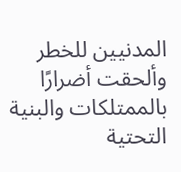المدنيين للخطر وألحقت أضرارًا بالممتلكات والبنية التحتية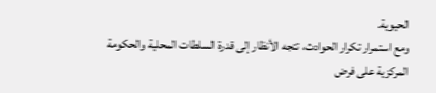الحيوية.
ومع استمرار تكرار الحوادث، تتجه الأنظار إلى قدرة السلطات المحلية والحكومة المركزية على فرض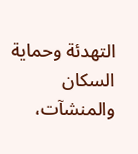التهدئة وحماية السكان والمنشآت،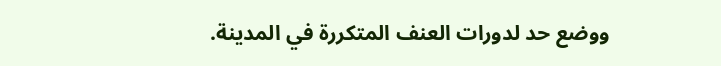ووضع حد لدورات العنف المتكررة في المدينة.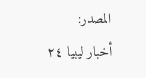المصدر:
أخبار ليبيا ٢٤